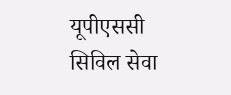यूपीएससी सिविल सेवा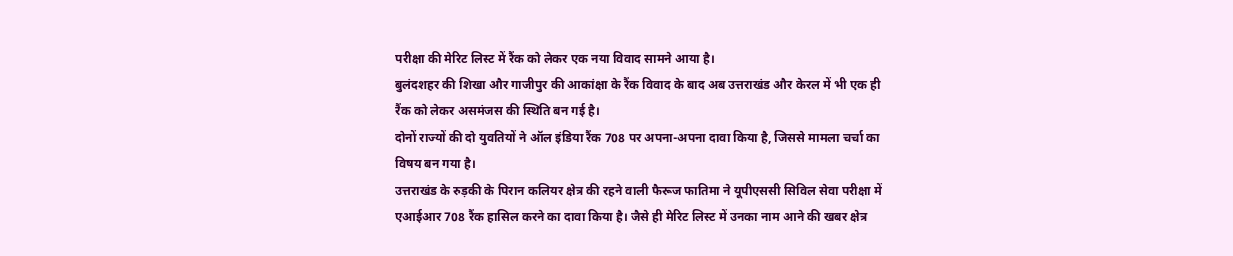परीक्षा की मेरिट लिस्ट में रैंक को लेकर एक नया विवाद सामने आया है।
बुलंदशहर की शिखा और गाजीपुर की आकांक्षा के रैंक विवाद के बाद अब उत्तराखंड और केरल में भी एक ही रैंक को लेकर असमंजस की स्थिति बन गई है।
दोनों राज्यों की दो युवतियों ने ऑल इंडिया रैंक 708 पर अपना-अपना दावा किया है, जिससे मामला चर्चा का विषय बन गया है।
उत्तराखंड के रुड़की के पिरान कलियर क्षेत्र की रहने वाली फैरूज फातिमा ने यूपीएससी सिविल सेवा परीक्षा में एआईआर 708 रैंक हासिल करने का दावा किया है। जैसे ही मेरिट लिस्ट में उनका नाम आने की खबर क्षेत्र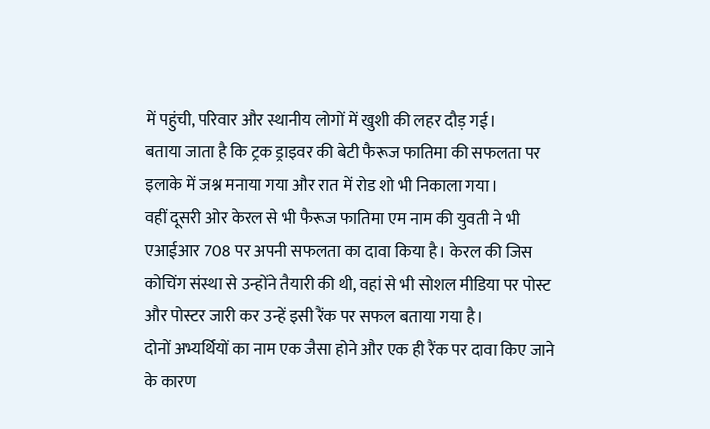में पहुंची, परिवार और स्थानीय लोगों में खुशी की लहर दौड़ गई।
बताया जाता है कि ट्रक ड्राइवर की बेटी फैरूज फातिमा की सफलता पर इलाके में जश्न मनाया गया और रात में रोड शो भी निकाला गया।
वहीं दूसरी ओर केरल से भी फैरूज फातिमा एम नाम की युवती ने भी एआईआर 708 पर अपनी सफलता का दावा किया है। केरल की जिस कोचिंग संस्था से उन्होंने तैयारी की थी, वहां से भी सोशल मीडिया पर पोस्ट और पोस्टर जारी कर उन्हें इसी रैंक पर सफल बताया गया है।
दोनों अभ्यर्थियों का नाम एक जैसा होने और एक ही रैंक पर दावा किए जाने के कारण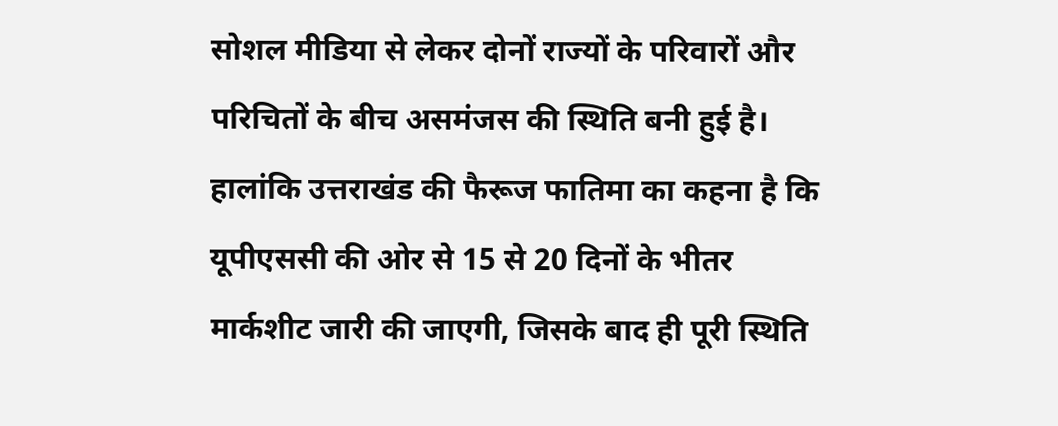सोशल मीडिया से लेकर दोनों राज्यों के परिवारों और परिचितों के बीच असमंजस की स्थिति बनी हुई है।
हालांकि उत्तराखंड की फैरूज फातिमा का कहना है कि यूपीएससी की ओर से 15 से 20 दिनों के भीतर मार्कशीट जारी की जाएगी, जिसके बाद ही पूरी स्थिति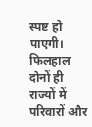स्पष्ट हो पाएगी।
फिलहाल दोनों ही राज्यों में परिवारों और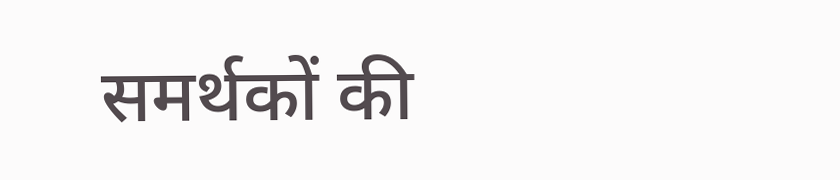समर्थकों की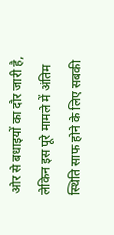ओर से बधाइयों का दौर जारी है, लेकिन इस पूरे मामले में अंतिम स्थिति साफ होने के लिए सबकी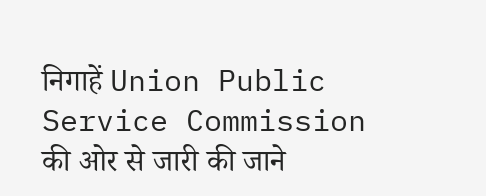निगाहें Union Public Service Commission की ओर से जारी की जाने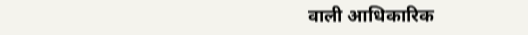वाली आधिकारिक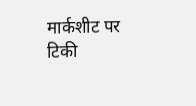मार्कशीट पर टिकी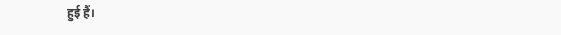हुई हैं।